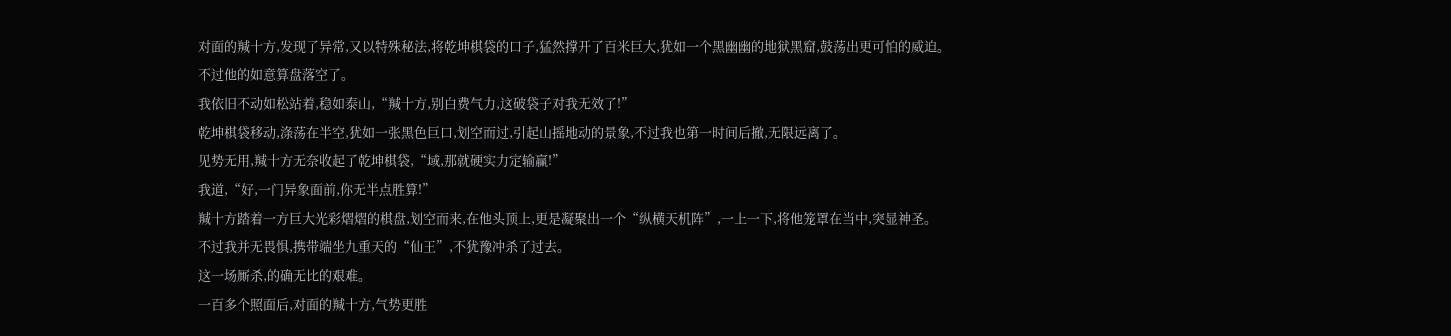对面的羬十方,发现了异常,又以特殊秘法,将乾坤棋袋的口子,猛然撑开了百米巨大,犹如一个黑幽幽的地狱黑窟,鼓荡出更可怕的威迫。
不过他的如意算盘落空了。
我依旧不动如松站着,稳如泰山,“羬十方,别白费气力,这破袋子对我无效了!”
乾坤棋袋移动,涤荡在半空,犹如一张黑色巨口,划空而过,引起山摇地动的景象,不过我也第一时间后撤,无限远离了。
见势无用,羬十方无奈收起了乾坤棋袋,“域,那就硬实力定输赢!”
我道,“好,一门异象面前,你无半点胜算!”
羬十方踏着一方巨大光彩熠熠的棋盘,划空而来,在他头顶上,更是凝聚出一个“纵横天机阵”,一上一下,将他笼罩在当中,突显神圣。
不过我并无畏惧,携带端坐九重天的“仙王”,不犹豫冲杀了过去。
这一场厮杀,的确无比的艰难。
一百多个照面后,对面的羬十方,气势更胜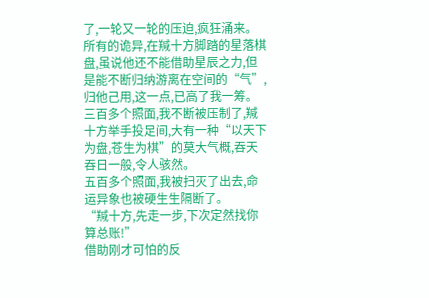了,一轮又一轮的压迫,疯狂涌来。
所有的诡异,在羬十方脚踏的星落棋盘,虽说他还不能借助星辰之力,但是能不断归纳游离在空间的“气”,归他己用,这一点,已高了我一筹。
三百多个照面,我不断被压制了,羬十方举手投足间,大有一种“以天下为盘,苍生为棋”的莫大气概,吞天吞日一般,令人骇然。
五百多个照面,我被扫灭了出去,命运异象也被硬生生隔断了。
“羬十方,先走一步,下次定然找你算总账!”
借助刚才可怕的反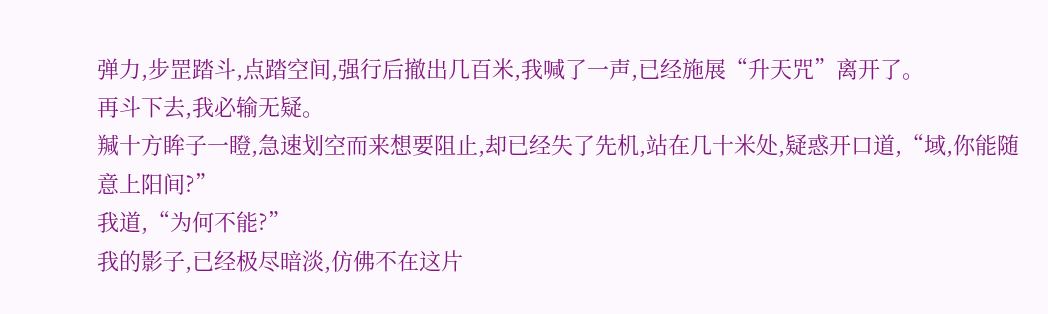弹力,步罡踏斗,点踏空间,强行后撤出几百米,我喊了一声,已经施展“升天咒”离开了。
再斗下去,我必输无疑。
羬十方眸子一瞪,急速划空而来想要阻止,却已经失了先机,站在几十米处,疑惑开口道,“域,你能随意上阳间?”
我道,“为何不能?”
我的影子,已经极尽暗淡,仿佛不在这片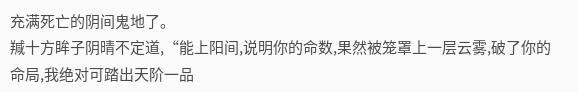充满死亡的阴间鬼地了。
羬十方眸子阴晴不定道,“能上阳间,说明你的命数,果然被笼罩上一层云雾,破了你的命局,我绝对可踏出天阶一品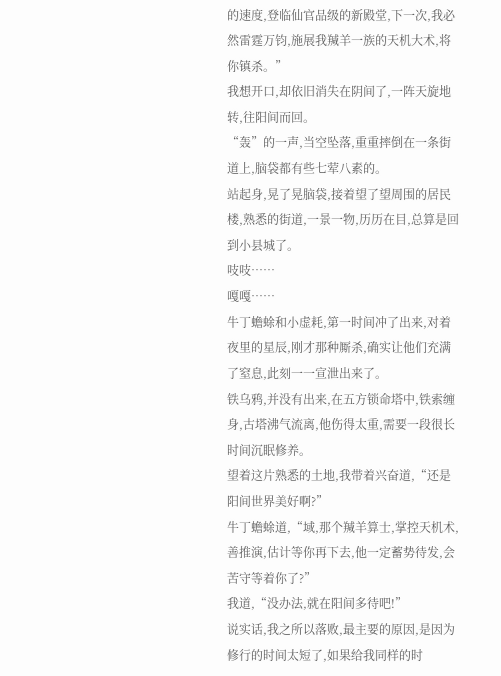的速度,登临仙官品级的新殿堂,下一次,我必然雷霆万钧,施展我羬羊一族的天机大术,将你镇杀。”
我想开口,却依旧消失在阴间了,一阵天旋地转,往阳间而回。
“轰”的一声,当空坠落,重重摔倒在一条街道上,脑袋都有些七荤八素的。
站起身,晃了晃脑袋,接着望了望周围的居民楼,熟悉的街道,一景一物,历历在目,总算是回到小县城了。
吱吱……
嘎嘎……
牛丁蟾蜍和小虚耗,第一时间冲了出来,对着夜里的星辰,刚才那种厮杀,确实让他们充满了窒息,此刻一一宣泄出来了。
铁乌鸦,并没有出来,在五方锁命塔中,铁索缠身,古塔沸气流离,他伤得太重,需要一段很长时间沉眠修养。
望着这片熟悉的土地,我带着兴奋道,“还是阳间世界美好啊?”
牛丁蟾蜍道,“域,那个羬羊算士,掌控天机术,善推演,估计等你再下去,他一定蓄势待发,会苦守等着你了?”
我道,“没办法,就在阳间多待吧!”
说实话,我之所以落败,最主要的原因,是因为修行的时间太短了,如果给我同样的时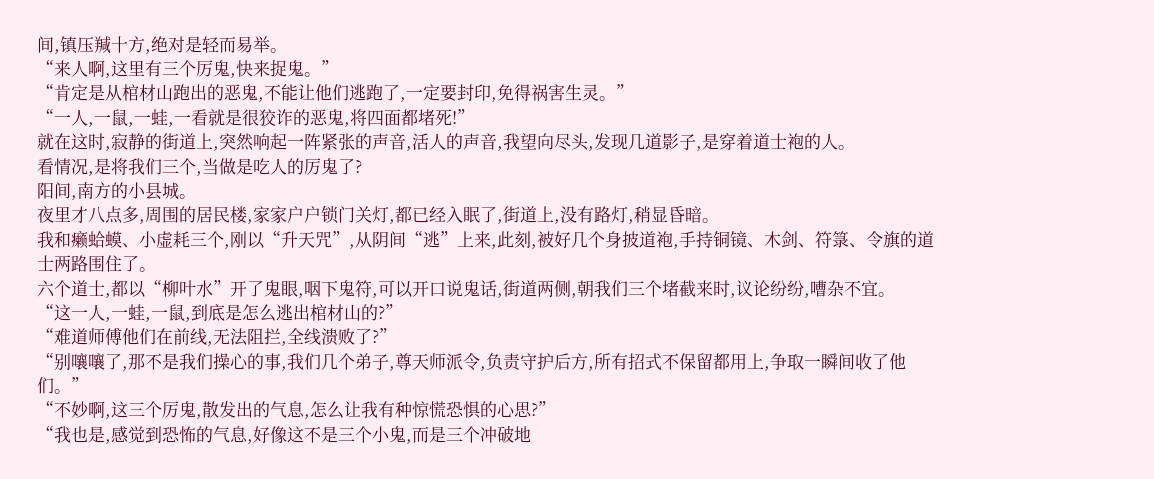间,镇压羬十方,绝对是轻而易举。
“来人啊,这里有三个厉鬼,快来捉鬼。”
“肯定是从棺材山跑出的恶鬼,不能让他们逃跑了,一定要封印,免得祸害生灵。”
“一人,一鼠,一蛙,一看就是很狡诈的恶鬼,将四面都堵死!”
就在这时,寂静的街道上,突然响起一阵紧张的声音,活人的声音,我望向尽头,发现几道影子,是穿着道士袍的人。
看情况,是将我们三个,当做是吃人的厉鬼了?
阳间,南方的小县城。
夜里才八点多,周围的居民楼,家家户户锁门关灯,都已经入眠了,街道上,没有路灯,稍显昏暗。
我和癞蛤蟆、小虚耗三个,刚以“升天咒”,从阴间“逃”上来,此刻,被好几个身披道袍,手持铜镜、木剑、符箓、令旗的道士两路围住了。
六个道士,都以“柳叶水”开了鬼眼,咽下鬼符,可以开口说鬼话,街道两侧,朝我们三个堵截来时,议论纷纷,嘈杂不宜。
“这一人,一蛙,一鼠,到底是怎么逃出棺材山的?”
“难道师傅他们在前线,无法阻拦,全线溃败了?”
“别嚷嚷了,那不是我们操心的事,我们几个弟子,尊天师派令,负责守护后方,所有招式不保留都用上,争取一瞬间收了他们。”
“不妙啊,这三个厉鬼,散发出的气息,怎么让我有种惊慌恐惧的心思?”
“我也是,感觉到恐怖的气息,好像这不是三个小鬼,而是三个冲破地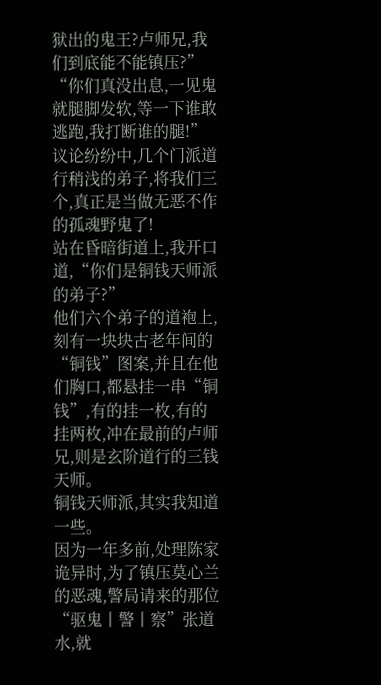狱出的鬼王?卢师兄,我们到底能不能镇压?”
“你们真没出息,一见鬼就腿脚发软,等一下谁敢逃跑,我打断谁的腿!”
议论纷纷中,几个门派道行稍浅的弟子,将我们三个,真正是当做无恶不作的孤魂野鬼了!
站在昏暗街道上,我开口道,“你们是铜钱天师派的弟子?”
他们六个弟子的道袍上,刻有一块块古老年间的“铜钱”图案,并且在他们胸口,都悬挂一串“铜钱”,有的挂一枚,有的挂两枚,冲在最前的卢师兄,则是玄阶道行的三钱天师。
铜钱天师派,其实我知道一些。
因为一年多前,处理陈家诡异时,为了镇压莫心兰的恶魂,警局请来的那位“驱鬼丨警丨察”张道水,就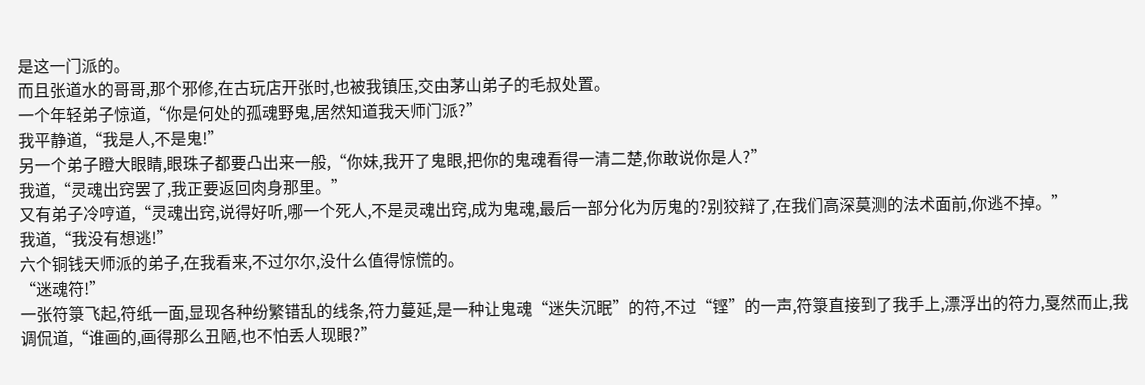是这一门派的。
而且张道水的哥哥,那个邪修,在古玩店开张时,也被我镇压,交由茅山弟子的毛叔处置。
一个年轻弟子惊道,“你是何处的孤魂野鬼,居然知道我天师门派?”
我平静道,“我是人,不是鬼!”
另一个弟子瞪大眼睛,眼珠子都要凸出来一般,“你妹,我开了鬼眼,把你的鬼魂看得一清二楚,你敢说你是人?”
我道,“灵魂出窍罢了,我正要返回肉身那里。”
又有弟子冷哼道,“灵魂出窍,说得好听,哪一个死人,不是灵魂出窍,成为鬼魂,最后一部分化为厉鬼的?别狡辩了,在我们高深莫测的法术面前,你逃不掉。”
我道,“我没有想逃!”
六个铜钱天师派的弟子,在我看来,不过尔尔,没什么值得惊慌的。
“迷魂符!”
一张符箓飞起,符纸一面,显现各种纷繁错乱的线条,符力蔓延,是一种让鬼魂“迷失沉眠”的符,不过“铿”的一声,符箓直接到了我手上,漂浮出的符力,戛然而止,我调侃道,“谁画的,画得那么丑陋,也不怕丢人现眼?”